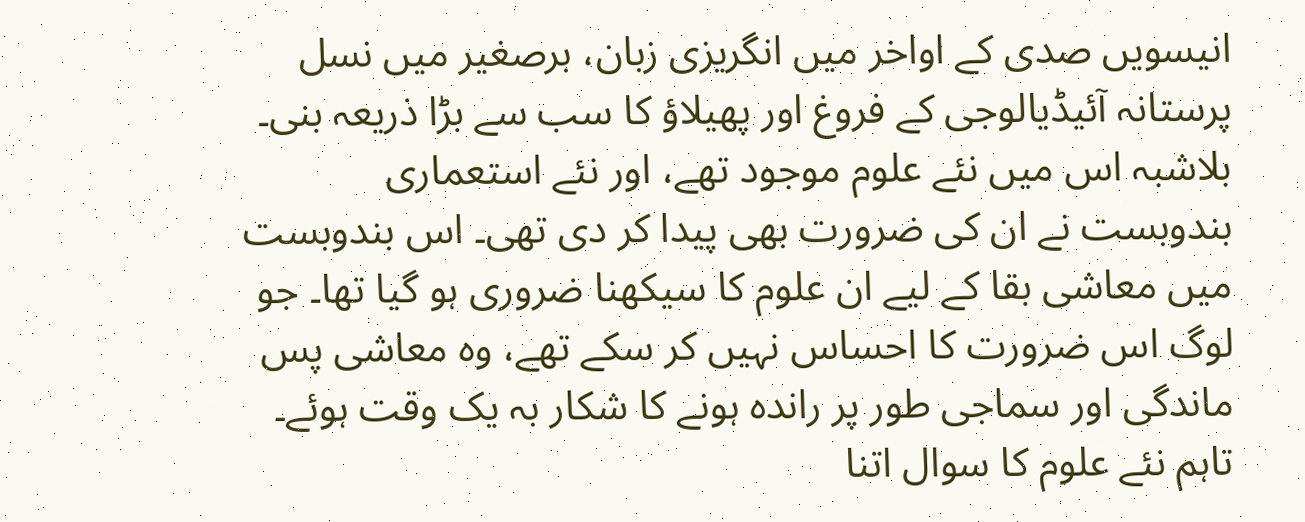انیسویں صدی کے اواخر میں انگریزی زبان، برصغیر میں نسل پرستانہ آئیڈیالوجی کے فروغ اور پھیلاؤ کا سب سے بڑا ذریعہ بنی۔
بلاشبہ اس میں نئے علوم موجود تھے، اور نئے استعماری بندوبست نے ان کی ضرورت بھی پیدا کر دی تھی۔ اس بندوبست میں معاشی بقا کے لیے ان علوم کا سیکھنا ضروری ہو گیا تھا۔ جو لوگ اس ضرورت کا احساس نہیں کر سکے تھے، وہ معاشی پس ماندگی اور سماجی طور پر راندہ ہونے کا شکار بہ یک وقت ہوئے۔ تاہم نئے علوم کا سوال اتنا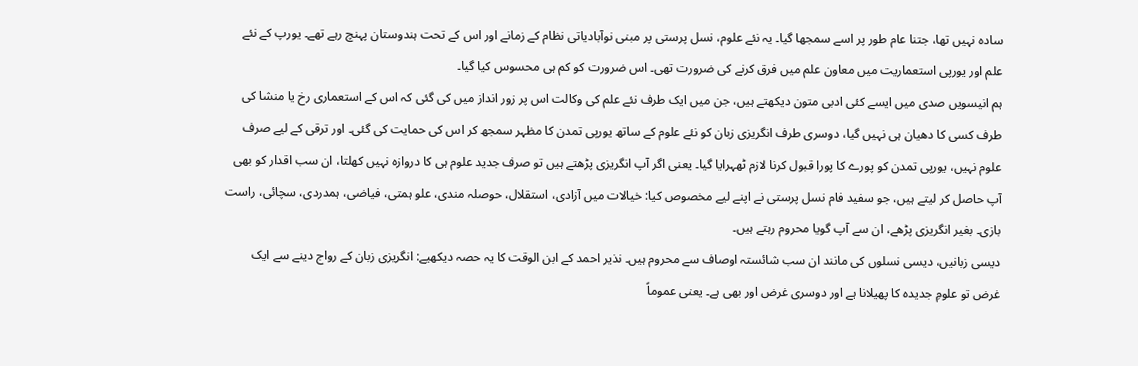سادہ نہیں تھا، جتنا عام طور پر اسے سمجھا گیا۔ یہ نئے علوم، نسل پرستی پر مبنی نوآبادیاتی نظام کے زمانے اور اس کے تحت ہندوستان پہنچ رہے تھے۔ یورپ کے نئے علم اور یورپی استعماریت میں معاون علم میں فرق کرنے کی ضرورت تھی۔ اس ضرورت کو کم ہی محسوس کیا گیا۔
ہم انیسویں صدی میں ایسے کئی ادبی متون دیکھتے ہیں، جن میں ایک طرف نئے علم کی وکالت اس پر زور انداز میں کی گئی کہ اس کے استعماری رخ یا منشا کی طرف کسی کا دھیان ہی نہیں گیا، دوسری طرف انگریزی زبان کو نئے علوم کے ساتھ یورپی تمدن کا مظہر سمجھ کر اس کی حمایت کی گئی۔ اور ترقی کے لیے صرف علوم نہیں، یورپی تمدن کو پورے کا پورا قبول کرنا لازم ٹھہرایا گیا۔ یعنی اگر آپ انگریزی پڑھتے ہیں تو صرف جدید علوم ہی کا دروازہ نہیں کھلتا، ان سب اقدار کو بھی آپ حاصل کر لیتے ہیں، جو سفید فام نسل پرستی نے اپنے لیے مخصوص کیا: خیالات میں آزادی، استقلال، حوصلہ مندی، علو ہمتی، فیاضی، ہمدردی، سچائی، راست بازی۔ بغیر انگریزی پڑھے، ان سے آپ گویا محروم رہتے ہیں۔
دیسی زبانیں، دیسی نسلوں کی مانند ان سب شائستہ اوصاف سے محروم ہیں۔ نذیر احمد کے ابن الوقت کا یہ حصہ دیکھیے: انگریزی زبان کے رواج دینے سے ایک غرض تو علومِ جدیدہ کا پھیلانا ہے اور دوسری غرض اور بھی ہے۔ یعنی عموماً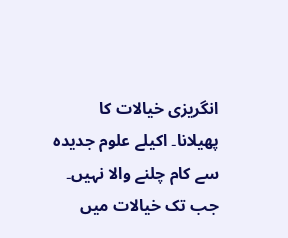انگریزی خیالات کا پھیلانا۔ اکیلے علوم جدیدہ سے کام چلنے والا نہیں۔ جب تک خیالات میں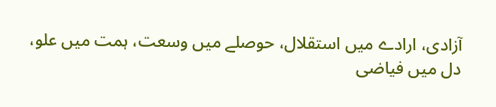آزادی، ارادے میں استقلال، حوصلے میں وسعت، ہمت میں علو، دل میں فیاضی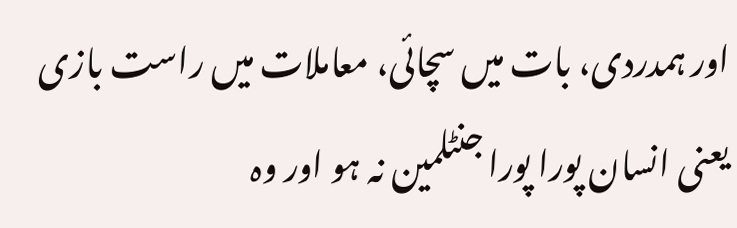اور ہمدردی، بات میں سچائی، معاملات میں راست بازی یعنی انسان پورا پورا جنٹلمین نہ ہو اور وہ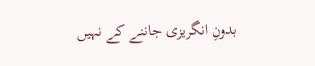بدونِ انگریزی جاننے کے نہیں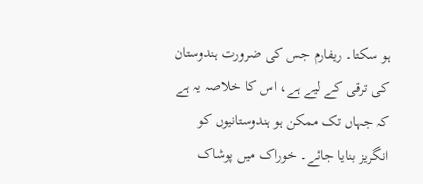ہو سکتا۔ ریفارم جس کی ضرورت ہندوستان کی ترقی کے لیے ہے، اس کا خلاصہ یہ ہے کہ جہاں تک ممکن ہو ہندوستانیوں کو انگریز بنایا جائے۔ خوراک میں پوشاک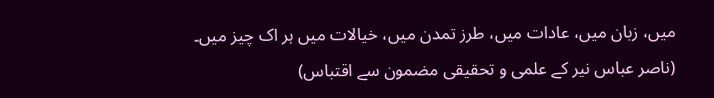میں، زبان میں، عادات میں، طرز تمدن میں، خیالات میں ہر اک چیز میں۔
(ناصر عباس نیر کے علمی و تحقیقی مضمون سے اقتباس)